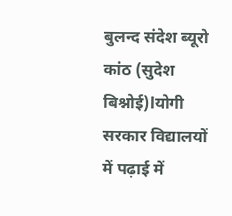बुलन्द संदेश ब्यूरो
कांठ (सुदेश बिश्नोई)lयोगी सरकार विद्यालयों में पढ़ाई में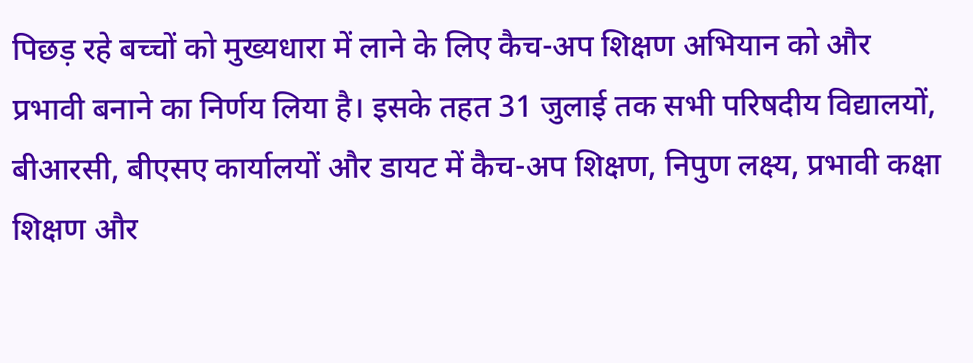पिछड़ रहे बच्चों को मुख्यधारा में लाने के लिए कैच-अप शिक्षण अभियान को और प्रभावी बनाने का निर्णय लिया है। इसके तहत 31 जुलाई तक सभी परिषदीय विद्यालयों, बीआरसी, बीएसए कार्यालयों और डायट में कैच-अप शिक्षण, निपुण लक्ष्य, प्रभावी कक्षा शिक्षण और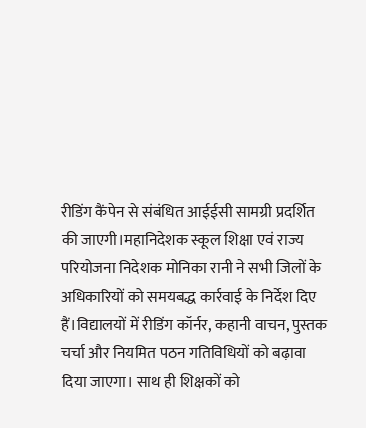रीडिंग कैंपेन से संबंधित आईईसी सामग्री प्रदर्शित की जाएगी।महानिदेशक स्कूल शिक्षा एवं राज्य परियोजना निदेशक मोनिका रानी ने सभी जिलों के अधिकारियों को समयबद्ध कार्रवाई के निर्देश दिए हैं।विद्यालयों में रीडिंग कॉर्नर, कहानी वाचन, पुस्तक चर्चा और नियमित पठन गतिविधियों को बढ़ावा दिया जाएगा। साथ ही शिक्षकों को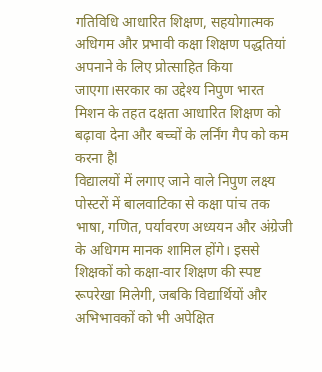गतिविधि आधारित शिक्षण, सहयोगात्मक अधिगम और प्रभावी कक्षा शिक्षण पद्धतियां अपनाने के लिए प्रोत्साहित किया जाएगा।सरकार का उद्देश्य निपुण भारत मिशन के तहत दक्षता आधारित शिक्षण को बढ़ावा देना और बच्चों के लर्निंग गैप को कम करना हैl
विद्यालयों में लगाए जाने वाले निपुण लक्ष्य पोस्टरों में बालवाटिका से कक्षा पांच तक भाषा, गणित, पर्यावरण अध्ययन और अंग्रेजी के अधिगम मानक शामिल होंगे। इससे शिक्षकों को कक्षा-वार शिक्षण की स्पष्ट रूपरेखा मिलेगी, जबकि विद्यार्थियों और अभिभावकों को भी अपेक्षित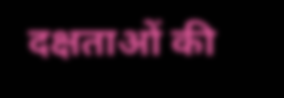दक्षताओं की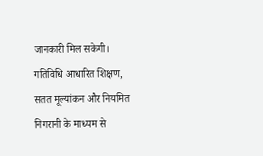जानकारी मिल सकेगी।
गतिविधि आधारित शिक्षण, सतत मूल्यांकन और नियमित निगरानी के माध्यम से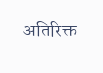अतिरिक्त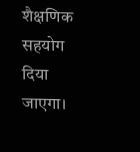शैक्षणिक सहयोग दिया जाएगा।